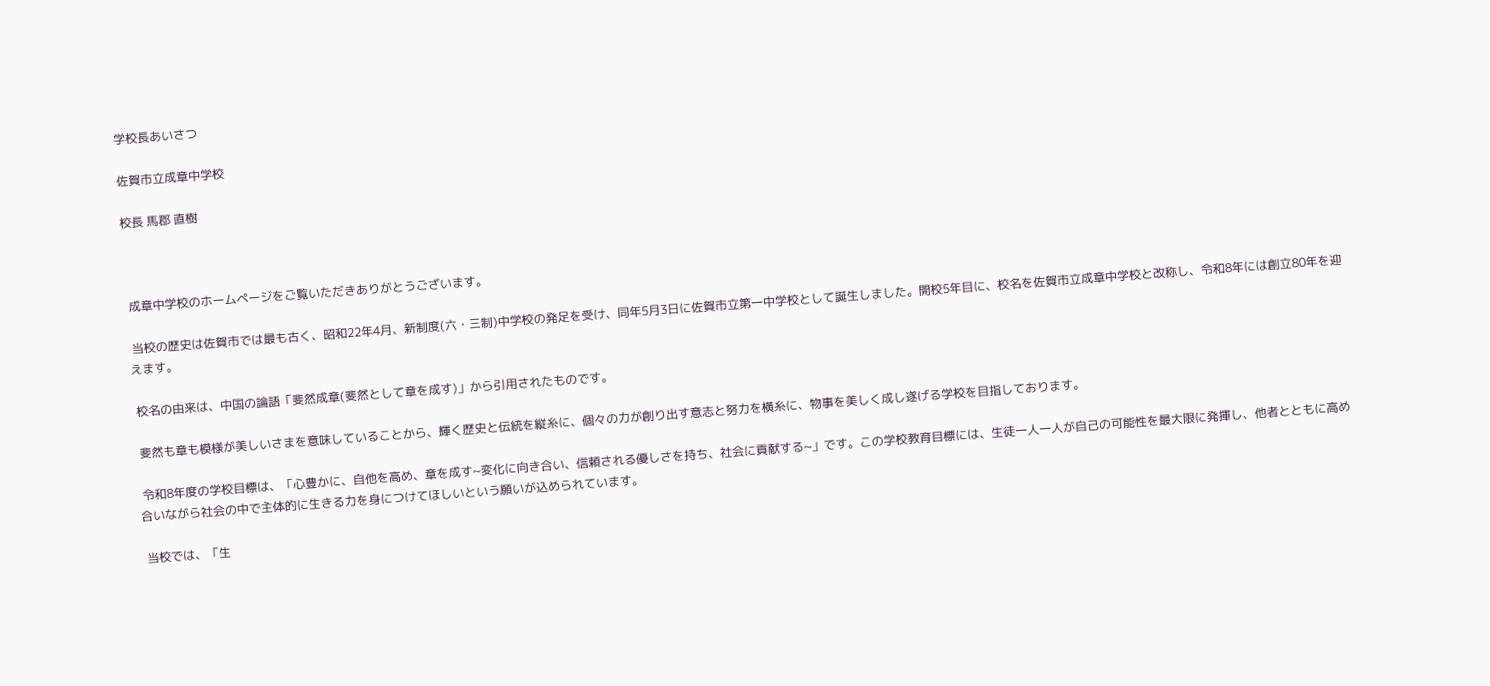学校長あいさつ

佐賀市立成章中学校

校長 馬郡 直樹



 成章中学校のホームページをご覧いただきありがとうございます。

 当校の歴史は佐賀市では最も古く、昭和22年4月、新制度(六・三制)中学校の発足を受け、同年5月3日に佐賀市立第一中学校として誕生しました。開校5年目に、校名を佐賀市立成章中学校と改称し、令和8年には創立80年を迎えます。

 校名の由来は、中国の論語「斐然成章(斐然として章を成す)」から引用されたものです。

 斐然も章も模様が美しいさまを意味していることから、輝く歴史と伝統を縦糸に、個々の力が創り出す意志と努力を横糸に、物事を美しく成し遂げる学校を目指しております。

 令和8年度の学校目標は、「心豊かに、自他を高め、章を成す~変化に向き合い、信頼される優しさを持ち、社会に貢献する~」です。この学校教育目標には、生徒一人一人が自己の可能性を最大限に発揮し、他者とともに高め合いながら社会の中で主体的に生きる力を身につけてほしいという願いが込められています。

 当校では、「生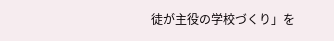徒が主役の学校づくり」を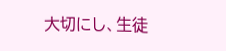大切にし、生徒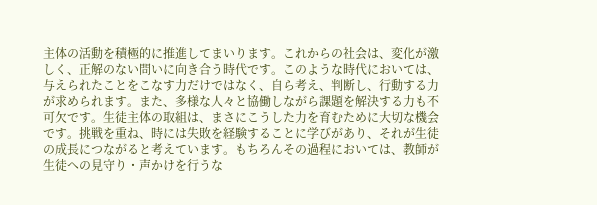主体の活動を積極的に推進してまいります。これからの社会は、変化が激しく、正解のない問いに向き合う時代です。このような時代においては、与えられたことをこなす力だけではなく、自ら考え、判断し、行動する力が求められます。また、多様な人々と協働しながら課題を解決する力も不可欠です。生徒主体の取組は、まさにこうした力を育むために大切な機会です。挑戦を重ね、時には失敗を経験することに学びがあり、それが生徒の成長につながると考えています。もちろんその過程においては、教師が生徒への見守り・声かけを行うな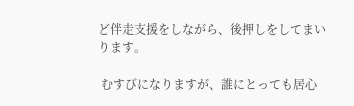ど伴走支援をしながら、後押しをしてまいります。

 むすびになりますが、誰にとっても居心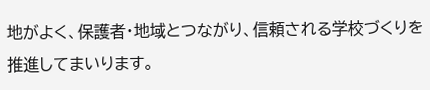地がよく、保護者・地域とつながり、信頼される学校づくりを推進してまいります。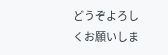どうぞよろしくお願いしま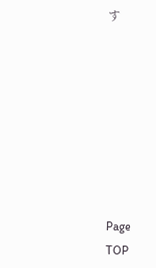す








Page
TOP